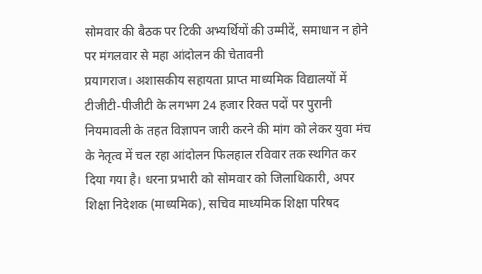सोमवार की बैठक पर टिकी अभ्यर्थियों की उम्मीदें, समाधान न होने पर मंगलवार से महा आंदोलन की चेतावनी
प्रयागराज। अशासकीय सहायता प्राप्त माध्यमिक विद्यालयों में टीजीटी-पीजीटी के लगभग 24 हजार रिक्त पदों पर पुरानी नियमावली के तहत विज्ञापन जारी करने की मांग को लेकर युवा मंच के नेतृत्व में चल रहा आंदोलन फिलहाल रविवार तक स्थगित कर दिया गया है। धरना प्रभारी को सोमवार को जिलाधिकारी, अपर शिक्षा निदेशक (माध्यमिक), सचिव माध्यमिक शिक्षा परिषद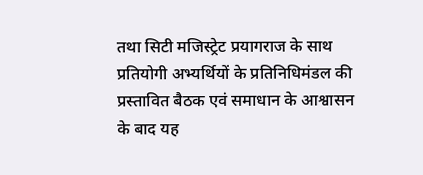तथा सिटी मजिस्ट्रेट प्रयागराज के साथ प्रतियोगी अभ्यर्थियों के प्रतिनिधिमंडल की प्रस्तावित बैठक एवं समाधान के आश्वासन के बाद यह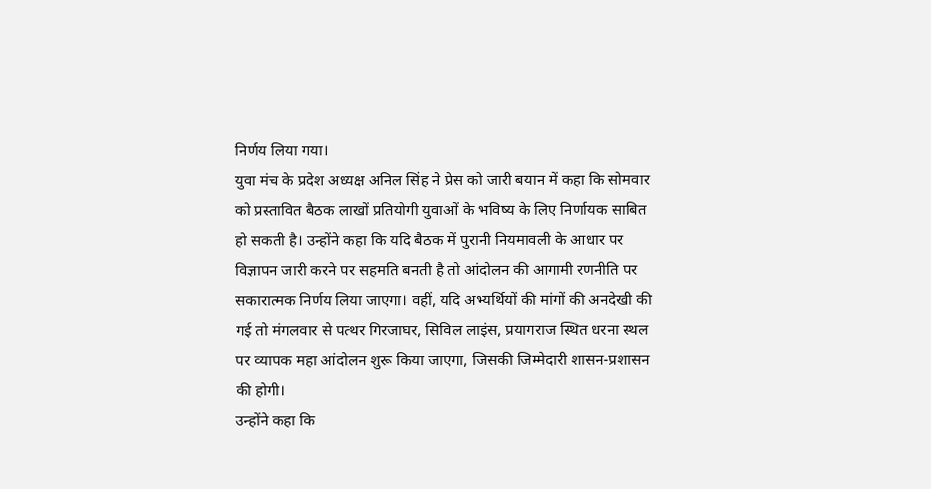निर्णय लिया गया।
युवा मंच के प्रदेश अध्यक्ष अनिल सिंह ने प्रेस को जारी बयान में कहा कि सोमवार को प्रस्तावित बैठक लाखों प्रतियोगी युवाओं के भविष्य के लिए निर्णायक साबित हो सकती है। उन्होंने कहा कि यदि बैठक में पुरानी नियमावली के आधार पर विज्ञापन जारी करने पर सहमति बनती है तो आंदोलन की आगामी रणनीति पर सकारात्मक निर्णय लिया जाएगा। वहीं, यदि अभ्यर्थियों की मांगों की अनदेखी की गई तो मंगलवार से पत्थर गिरजाघर, सिविल लाइंस, प्रयागराज स्थित धरना स्थल पर व्यापक महा आंदोलन शुरू किया जाएगा, जिसकी जिम्मेदारी शासन-प्रशासन की होगी।
उन्होंने कहा कि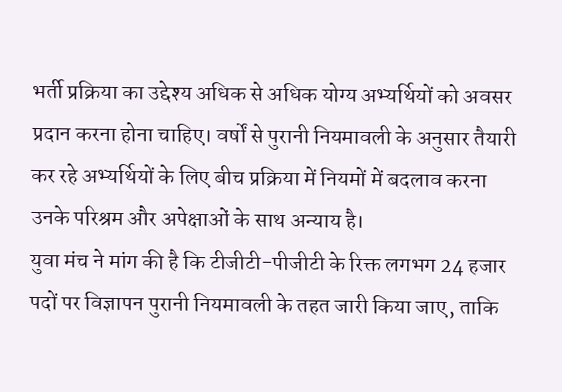भर्ती प्रक्रिया का उद्देश्य अधिक से अधिक योग्य अभ्यर्थियों को अवसर प्रदान करना होना चाहिए। वर्षों से पुरानी नियमावली के अनुसार तैयारी कर रहे अभ्यर्थियों के लिए बीच प्रक्रिया में नियमों में बदलाव करना उनके परिश्रम और अपेक्षाओं के साथ अन्याय है।
युवा मंच ने मांग की है कि टीजीटी-पीजीटी के रिक्त लगभग 24 हजार पदों पर विज्ञापन पुरानी नियमावली के तहत जारी किया जाए, ताकि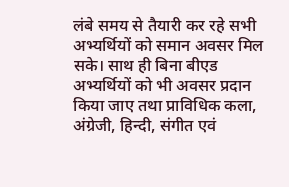लंबे समय से तैयारी कर रहे सभी अभ्यर्थियों को समान अवसर मिल सके। साथ ही बिना बीएड अभ्यर्थियों को भी अवसर प्रदान किया जाए तथा प्राविधिक कला, अंग्रेजी, हिन्दी, संगीत एवं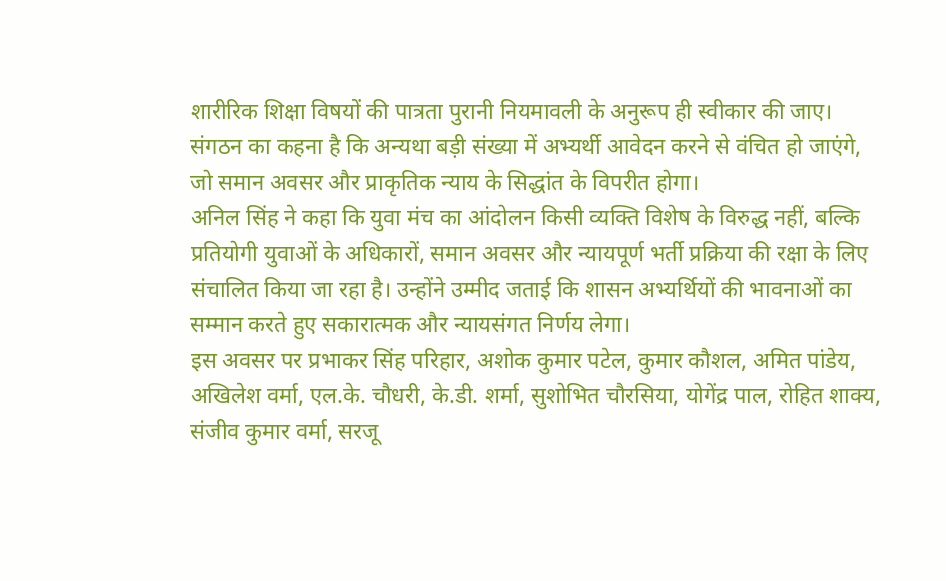शारीरिक शिक्षा विषयों की पात्रता पुरानी नियमावली के अनुरूप ही स्वीकार की जाए। संगठन का कहना है कि अन्यथा बड़ी संख्या में अभ्यर्थी आवेदन करने से वंचित हो जाएंगे, जो समान अवसर और प्राकृतिक न्याय के सिद्धांत के विपरीत होगा।
अनिल सिंह ने कहा कि युवा मंच का आंदोलन किसी व्यक्ति विशेष के विरुद्ध नहीं, बल्कि प्रतियोगी युवाओं के अधिकारों, समान अवसर और न्यायपूर्ण भर्ती प्रक्रिया की रक्षा के लिए संचालित किया जा रहा है। उन्होंने उम्मीद जताई कि शासन अभ्यर्थियों की भावनाओं का सम्मान करते हुए सकारात्मक और न्यायसंगत निर्णय लेगा।
इस अवसर पर प्रभाकर सिंह परिहार, अशोक कुमार पटेल, कुमार कौशल, अमित पांडेय, अखिलेश वर्मा, एल.के. चौधरी, के.डी. शर्मा, सुशोभित चौरसिया, योगेंद्र पाल, रोहित शाक्य, संजीव कुमार वर्मा, सरजू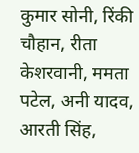कुमार सोनी, रिंकी चौहान, रीता केशरवानी, ममता पटेल, अनी यादव, आरती सिंह,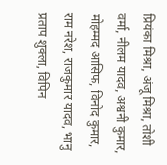प्रियंका मिश्रा, अंजू मिश्रा, तोशी वर्मा, नीलम यादव, अश्वनी कुमार, मोहम्मद आसिफ, विनोद कुमार, राम नरेश, राजकुमार यादव, भानु प्रताप शुक्ला, विपिन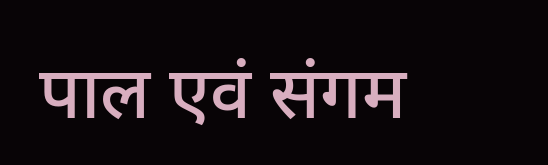पाल एवं संगम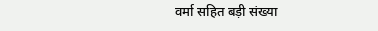वर्मा सहित बड़ी संख्या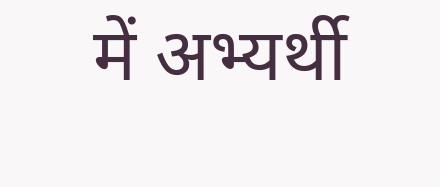में अभ्यर्थी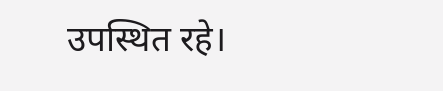उपस्थित रहे।